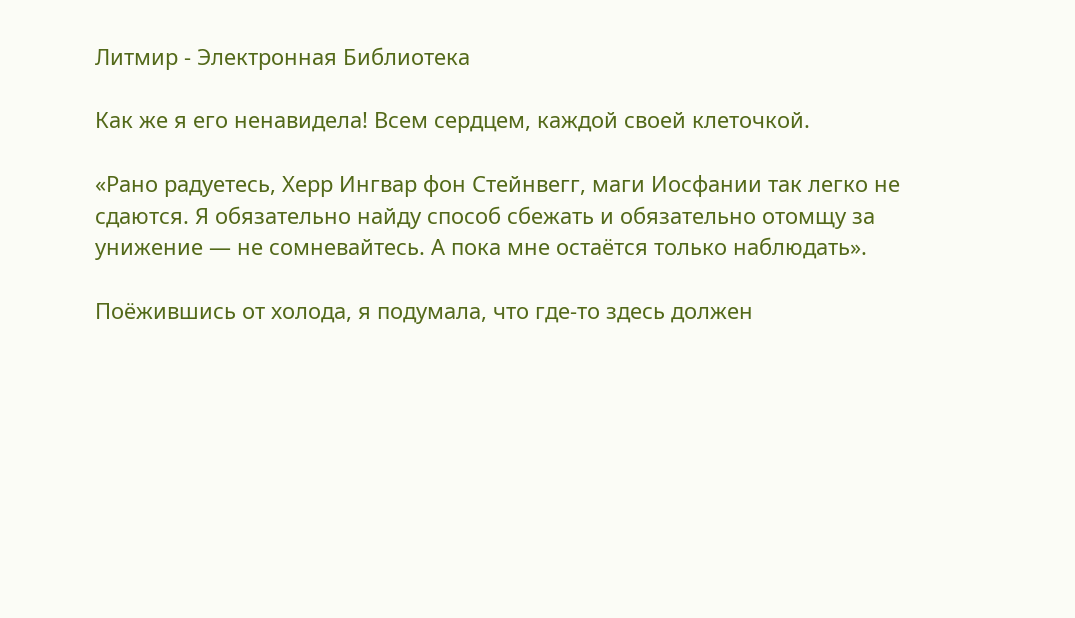Литмир - Электронная Библиотека

Как же я его ненавидела! Всем сердцем, каждой своей клеточкой.

«Рано радуетесь, Херр Ингвар фон Стейнвегг, маги Иосфании так легко не сдаются. Я обязательно найду способ сбежать и обязательно отомщу за унижение — не сомневайтесь. А пока мне остаётся только наблюдать».

Поёжившись от холода, я подумала, что где-то здесь должен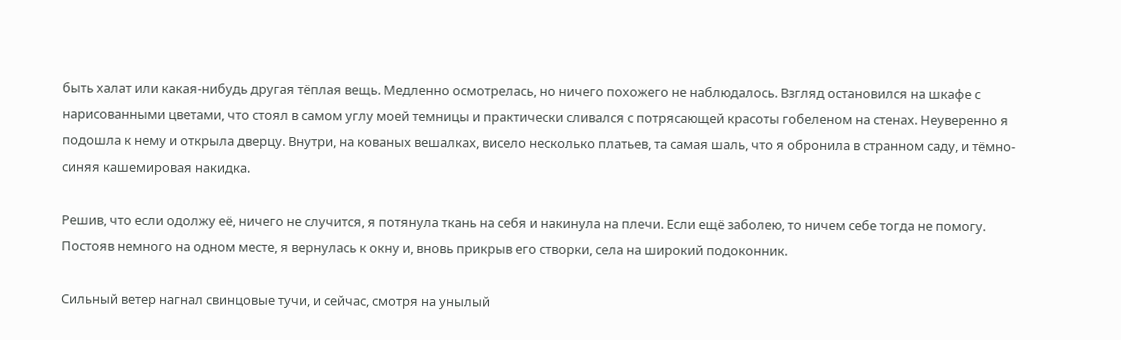быть халат или какая-нибудь другая тёплая вещь. Медленно осмотрелась, но ничего похожего не наблюдалось. Взгляд остановился на шкафе с нарисованными цветами, что стоял в самом углу моей темницы и практически сливался с потрясающей красоты гобеленом на стенах. Неуверенно я подошла к нему и открыла дверцу. Внутри, на кованых вешалках, висело несколько платьев, та самая шаль, что я обронила в странном саду, и тёмно-синяя кашемировая накидка.

Решив, что если одолжу её, ничего не случится, я потянула ткань на себя и накинула на плечи. Если ещё заболею, то ничем себе тогда не помогу. Постояв немного на одном месте, я вернулась к окну и, вновь прикрыв его створки, села на широкий подоконник.

Сильный ветер нагнал свинцовые тучи, и сейчас, смотря на унылый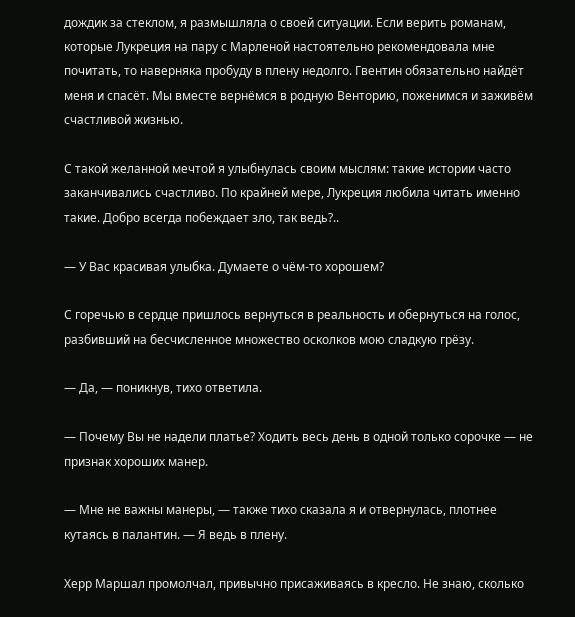дождик за стеклом, я размышляла о своей ситуации. Если верить романам, которые Лукреция на пару с Марленой настоятельно рекомендовала мне почитать, то наверняка пробуду в плену недолго. Гвентин обязательно найдёт меня и спасёт. Мы вместе вернёмся в родную Венторию, поженимся и заживём счастливой жизнью.

С такой желанной мечтой я улыбнулась своим мыслям: такие истории часто заканчивались счастливо. По крайней мере, Лукреция любила читать именно такие. Добро всегда побеждает зло, так ведь?..

— У Вас красивая улыбка. Думаете о чём-то хорошем?

С горечью в сердце пришлось вернуться в реальность и обернуться на голос, разбивший на бесчисленное множество осколков мою сладкую грёзу.

— Да, — поникнув, тихо ответила.

— Почему Вы не надели платье? Ходить весь день в одной только сорочке — не признак хороших манер.

— Мне не важны манеры, — также тихо сказала я и отвернулась, плотнее кутаясь в палантин. — Я ведь в плену.

Херр Маршал промолчал, привычно присаживаясь в кресло. Не знаю, сколько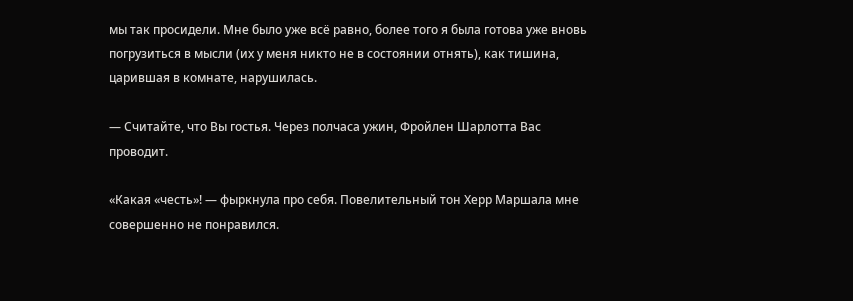мы так просидели. Мне было уже всё равно, более того я была готова уже вновь погрузиться в мысли (их у меня никто не в состоянии отнять), как тишина, царившая в комнате, нарушилась.

— Считайте, что Вы гостья. Через полчаса ужин, Фройлен Шарлотта Вас проводит.

«Какая «честь»! — фыркнула про себя. Повелительный тон Херр Маршала мне совершенно не понравился.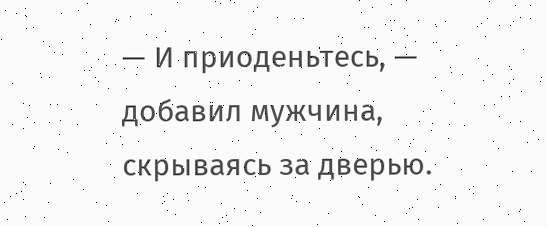— И приоденьтесь, — добавил мужчина, скрываясь за дверью.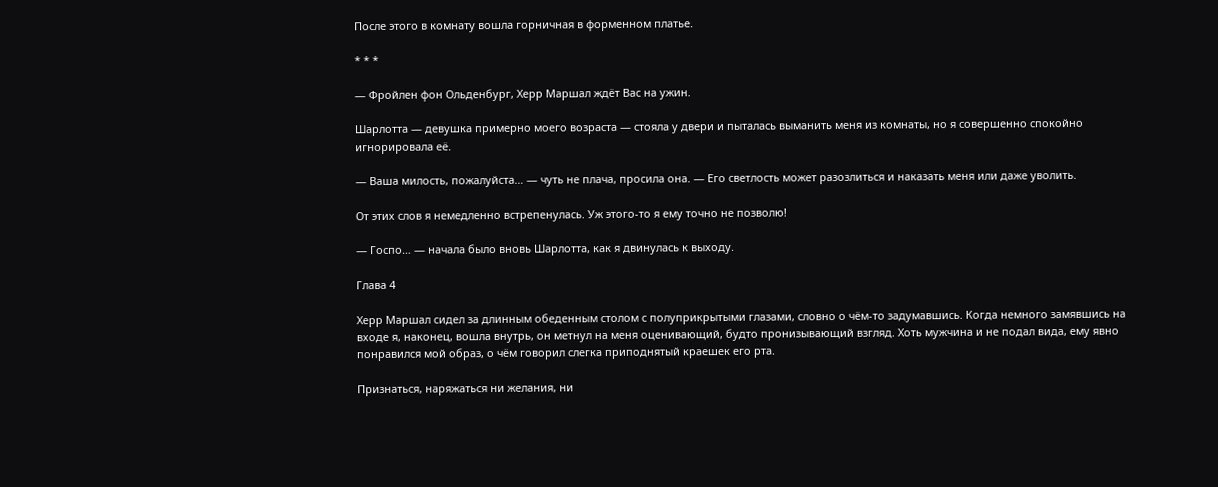После этого в комнату вошла горничная в форменном платье.

* * *

— Фройлен фон Ольденбург, Херр Маршал ждёт Вас на ужин.

Шарлотта — девушка примерно моего возраста — стояла у двери и пыталась выманить меня из комнаты, но я совершенно спокойно игнорировала её.

— Ваша милость, пожалуйста… — чуть не плача, просила она. — Его светлость может разозлиться и наказать меня или даже уволить.

От этих слов я немедленно встрепенулась. Уж этого-то я ему точно не позволю!

— Госпо… — начала было вновь Шарлотта, как я двинулась к выходу.

Глава 4

Херр Маршал сидел за длинным обеденным столом с полуприкрытыми глазами, словно о чём-то задумавшись. Когда немного замявшись на входе я, наконец, вошла внутрь, он метнул на меня оценивающий, будто пронизывающий взгляд. Хоть мужчина и не подал вида, ему явно понравился мой образ, о чём говорил слегка приподнятый краешек его рта.

Признаться, наряжаться ни желания, ни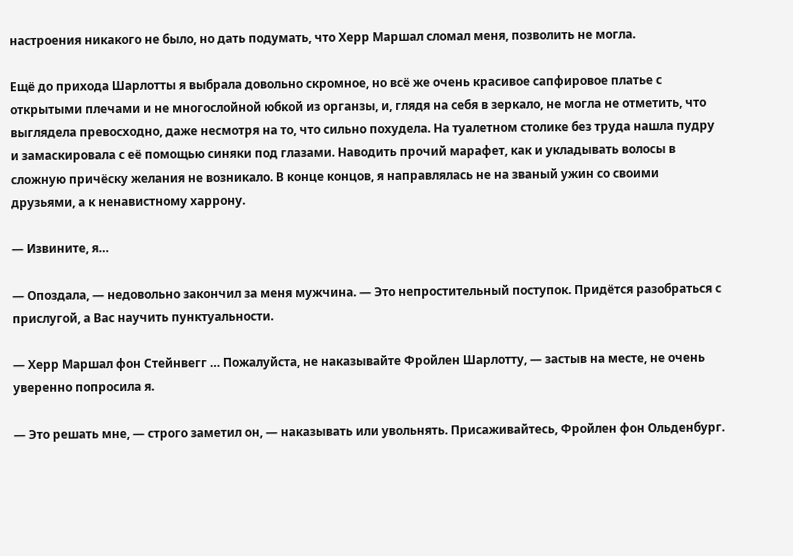настроения никакого не было, но дать подумать, что Херр Маршал сломал меня, позволить не могла.

Ещё до прихода Шарлотты я выбрала довольно скромное, но всё же очень красивое сапфировое платье с открытыми плечами и не многослойной юбкой из органзы, и, глядя на себя в зеркало, не могла не отметить, что выглядела превосходно, даже несмотря на то, что сильно похудела. На туалетном столике без труда нашла пудру и замаскировала с её помощью синяки под глазами. Наводить прочий марафет, как и укладывать волосы в сложную причёску желания не возникало. В конце концов, я направлялась не на званый ужин со своими друзьями, а к ненавистному харрону.

— Извините, я…

— Опоздала, — недовольно закончил за меня мужчина. — Это непростительный поступок. Придётся разобраться с прислугой, а Вас научить пунктуальности.

— Херр Маршал фон Стейнвегг … Пожалуйста, не наказывайте Фройлен Шарлотту, — застыв на месте, не очень уверенно попросила я.

— Это решать мне, — строго заметил он, — наказывать или увольнять. Присаживайтесь, Фройлен фон Ольденбург.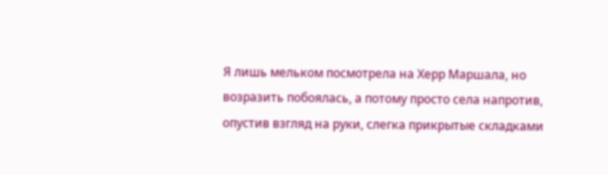Я лишь мельком посмотрела на Херр Маршала, но возразить побоялась, а потому просто села напротив, опустив взгляд на руки, слегка прикрытые складками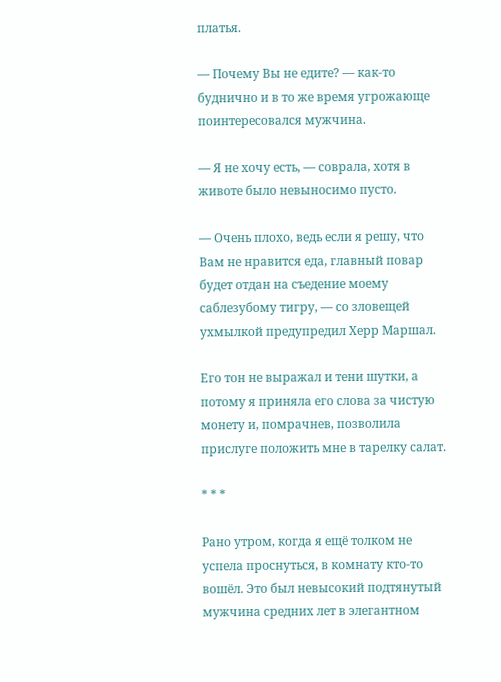платья.

— Почему Вы не едите? — как-то буднично и в то же время угрожающе поинтересовался мужчина.

— Я не хочу есть, — соврала, хотя в животе было невыносимо пусто.

— Очень плохо, ведь если я решу, что Вам не нравится еда, главный повар будет отдан на съедение моему саблезубому тигру, — со зловещей ухмылкой предупредил Херр Маршал.

Его тон не выражал и тени шутки, а потому я приняла его слова за чистую монету и, помрачнев, позволила прислуге положить мне в тарелку салат.

* * *

Рано утром, когда я ещё толком не успела проснуться, в комнату кто-то вошёл. Это был невысокий подтянутый мужчина средних лет в элегантном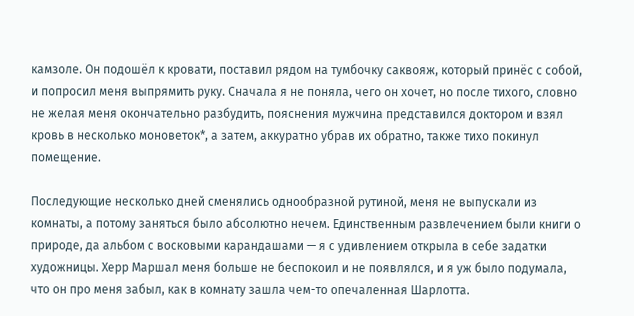камзоле. Он подошёл к кровати, поставил рядом на тумбочку саквояж, который принёс с собой, и попросил меня выпрямить руку. Сначала я не поняла, чего он хочет, но после тихого, словно не желая меня окончательно разбудить, пояснения мужчина представился доктором и взял кровь в несколько моноветок*, а затем, аккуратно убрав их обратно, также тихо покинул помещение.

Последующие несколько дней сменялись однообразной рутиной, меня не выпускали из комнаты, а потому заняться было абсолютно нечем. Единственным развлечением были книги о природе, да альбом с восковыми карандашами — я с удивлением открыла в себе задатки художницы. Херр Маршал меня больше не беспокоил и не появлялся, и я уж было подумала, что он про меня забыл, как в комнату зашла чем-то опечаленная Шарлотта.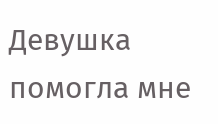Девушка помогла мне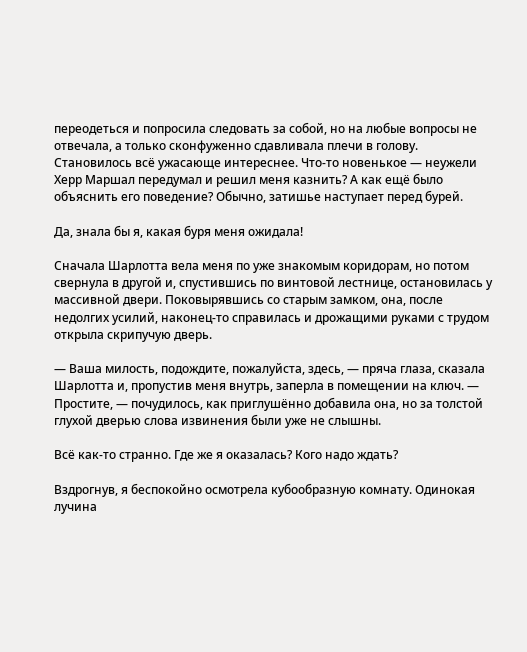переодеться и попросила следовать за собой, но на любые вопросы не отвечала, а только сконфуженно сдавливала плечи в голову. Становилось всё ужасающе интереснее. Что-то новенькое — неужели Херр Маршал передумал и решил меня казнить? А как ещё было объяснить его поведение? Обычно, затишье наступает перед бурей.

Да, знала бы я, какая буря меня ожидала!

Сначала Шарлотта вела меня по уже знакомым коридорам, но потом свернула в другой и, спустившись по винтовой лестнице, остановилась у массивной двери. Поковырявшись со старым замком, она, после недолгих усилий, наконец-то справилась и дрожащими руками с трудом открыла скрипучую дверь.

— Ваша милость, подождите, пожалуйста, здесь, — пряча глаза, сказала Шарлотта и, пропустив меня внутрь, заперла в помещении на ключ. — Простите, — почудилось, как приглушённо добавила она, но за толстой глухой дверью слова извинения были уже не слышны.

Всё как-то странно. Где же я оказалась? Кого надо ждать?

Вздрогнув, я беспокойно осмотрела кубообразную комнату. Одинокая лучина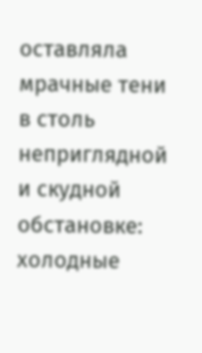оставляла мрачные тени в столь неприглядной и скудной обстановке: холодные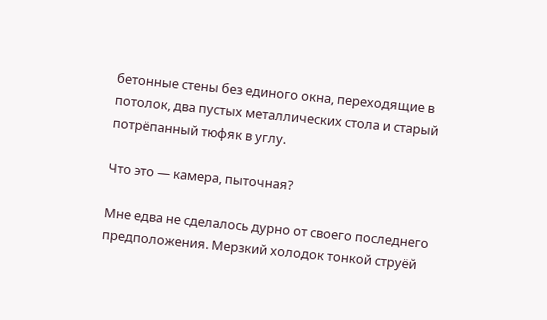бетонные стены без единого окна, переходящие в потолок, два пустых металлических стола и старый потрёпанный тюфяк в углу.

Что это — камера, пыточная?

Мне едва не сделалось дурно от своего последнего предположения. Мерзкий холодок тонкой струёй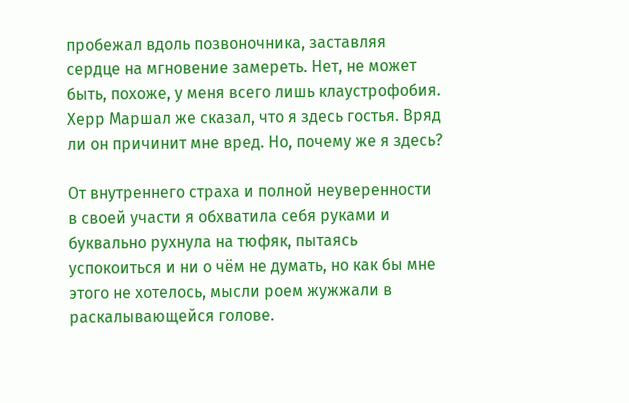пробежал вдоль позвоночника, заставляя сердце на мгновение замереть. Нет, не может быть, похоже, у меня всего лишь клаустрофобия. Херр Маршал же сказал, что я здесь гостья. Вряд ли он причинит мне вред. Но, почему же я здесь?

От внутреннего страха и полной неуверенности в своей участи я обхватила себя руками и буквально рухнула на тюфяк, пытаясь успокоиться и ни о чём не думать, но как бы мне этого не хотелось, мысли роем жужжали в раскалывающейся голове.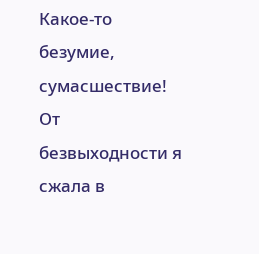Какое-то безумие, сумасшествие! От безвыходности я сжала в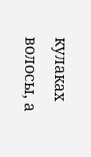кулаках волосы, а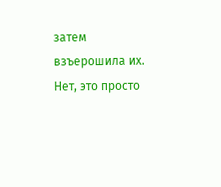затем взъерошила их. Нет, это просто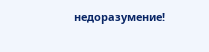недоразумение!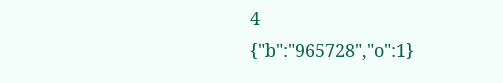4
{"b":"965728","o":1}